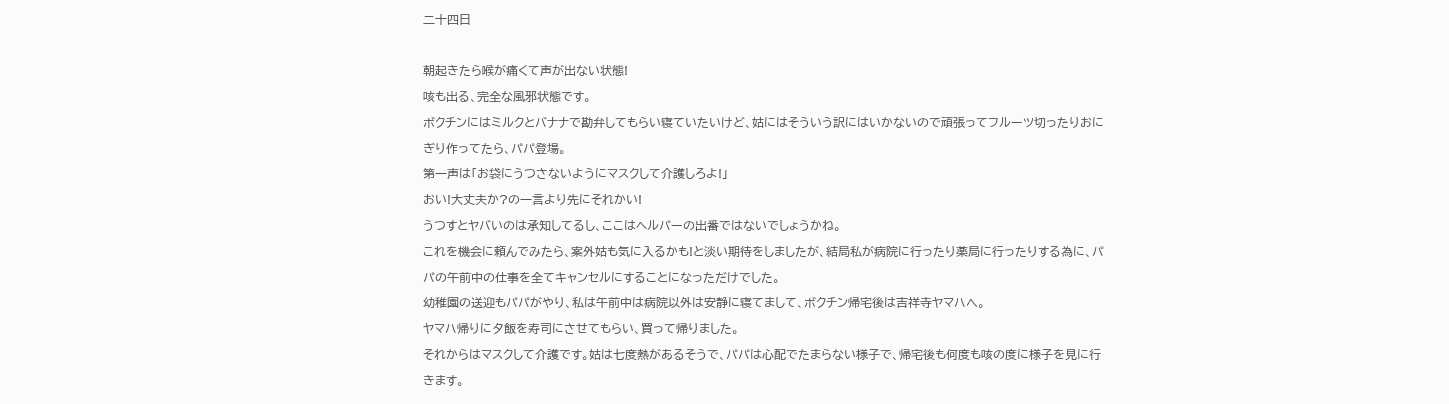二十四日

朝起きたら喉が痛くて声が出ない状態!
咳も出る、完全な風邪状態です。
ボクチンにはミルクとバナナで勘弁してもらい寝ていたいけど、姑にはそういう訳にはいかないので頑張ってフルーツ切ったりおにぎり作ってたら、パパ登場。
第一声は「お袋にうつさないようにマスクして介護しろよ!」
おい!大丈夫か?の一言より先にそれかい!
うつすとヤバいのは承知してるし、ここはヘルパーの出番ではないでしょうかね。
これを機会に頼んでみたら、案外姑も気に入るかも!と淡い期待をしましたが、結局私が病院に行ったり薬局に行ったりする為に、パパの午前中の仕事を全てキャンセルにすることになっただけでした。
幼稚園の送迎もパパがやり、私は午前中は病院以外は安静に寝てまして、ボクチン帰宅後は吉祥寺ヤマハへ。
ヤマハ帰りに夕飯を寿司にさせてもらい、買って帰りました。
それからはマスクして介護です。姑は七度熱があるそうで、パパは心配でたまらない様子で、帰宅後も何度も咳の度に様子を見に行きます。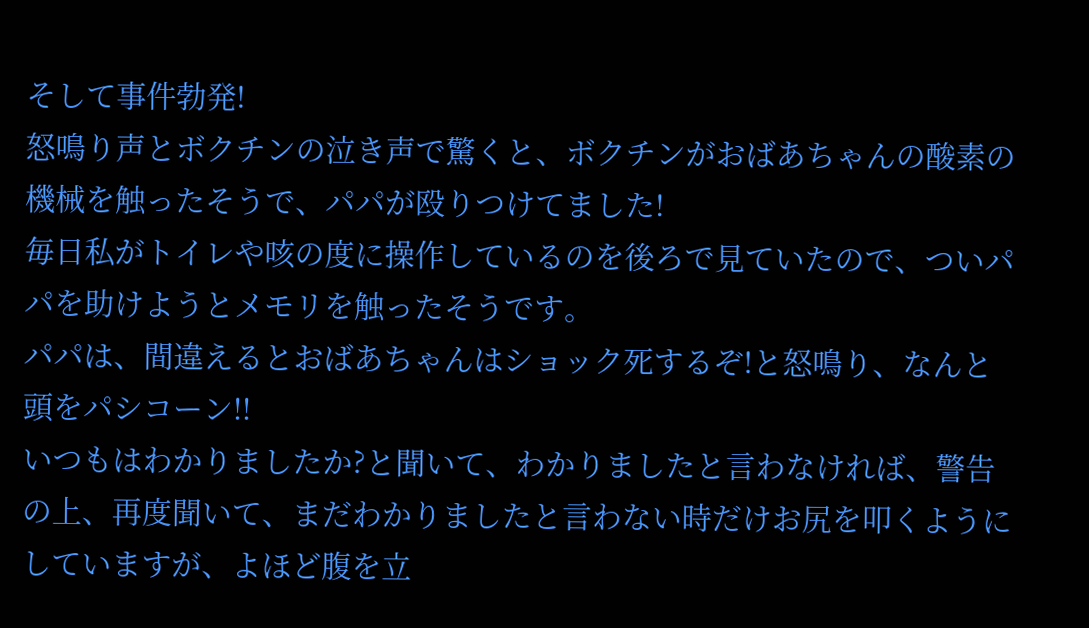そして事件勃発!
怒鳴り声とボクチンの泣き声で驚くと、ボクチンがおばあちゃんの酸素の機械を触ったそうで、パパが殴りつけてました!
毎日私がトイレや咳の度に操作しているのを後ろで見ていたので、ついパパを助けようとメモリを触ったそうです。
パパは、間違えるとおばあちゃんはショック死するぞ!と怒鳴り、なんと頭をパシコーン!!
いつもはわかりましたか?と聞いて、わかりましたと言わなければ、警告の上、再度聞いて、まだわかりましたと言わない時だけお尻を叩くようにしていますが、よほど腹を立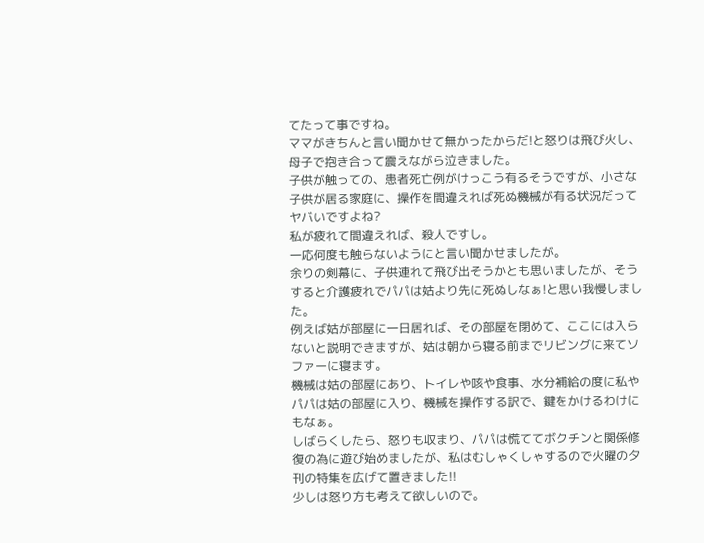てたって事ですね。
ママがきちんと言い聞かせて無かったからだ!と怒りは飛び火し、母子で抱き合って震えながら泣きました。
子供が触っての、患者死亡例がけっこう有るそうですが、小さな子供が居る家庭に、操作を間違えれば死ぬ機械が有る状況だってヤバいですよね?
私が疲れて間違えれば、殺人ですし。
一応何度も触らないようにと言い聞かせましたが。
余りの剣幕に、子供連れて飛び出そうかとも思いましたが、そうすると介護疲れでパパは姑より先に死ぬしなぁ!と思い我慢しました。
例えば姑が部屋に一日居れば、その部屋を閉めて、ここには入らないと説明できますが、姑は朝から寝る前までリビングに来てソファーに寝ます。
機械は姑の部屋にあり、トイレや咳や食事、水分補給の度に私やパパは姑の部屋に入り、機械を操作する訳で、鍵をかけるわけにもなぁ。
しばらくしたら、怒りも収まり、パパは慌ててボクチンと関係修復の為に遊び始めましたが、私はむしゃくしゃするので火曜の夕刊の特集を広げて置きました!!
少しは怒り方も考えて欲しいので。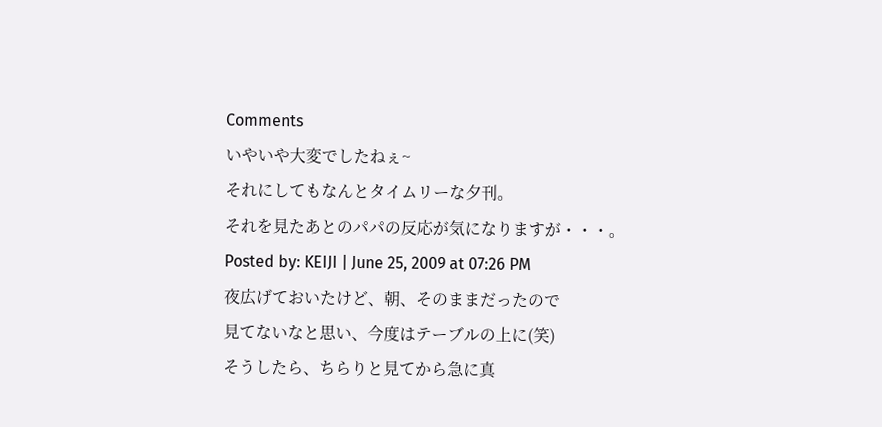Comments
いやいや大変でしたねぇ~
それにしてもなんとタイムリーな夕刊。
それを見たあとのパパの反応が気になりますが・・・。
Posted by: KEIJI | June 25, 2009 at 07:26 PM
夜広げておいたけど、朝、そのままだったので
見てないなと思い、今度はテーブルの上に(笑)
そうしたら、ちらりと見てから急に真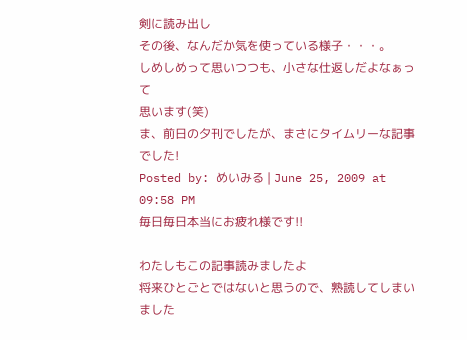剣に読み出し
その後、なんだか気を使っている様子・・・。
しめしめって思いつつも、小さな仕返しだよなぁって
思います(笑)
ま、前日の夕刊でしたが、まさにタイムリーな記事でした!
Posted by: めいみる | June 25, 2009 at 09:58 PM
毎日毎日本当にお疲れ様です!!

わたしもこの記事読みましたよ
将来ひとごとではないと思うので、熟読してしまいました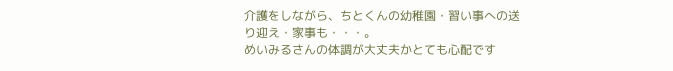介護をしながら、ちとくんの幼稚園・習い事への送り迎え・家事も・・・。
めいみるさんの体調が大丈夫かとても心配です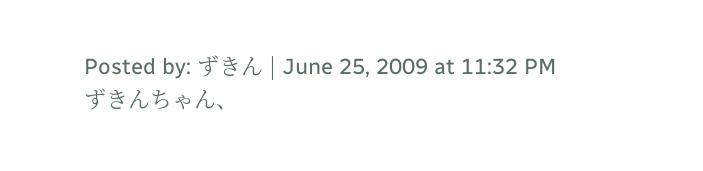Posted by: ずきん | June 25, 2009 at 11:32 PM
ずきんちゃん、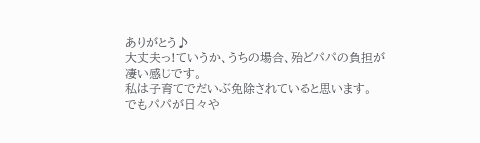ありがとう♪
大丈夫っ!ていうか、うちの場合、殆どパパの負担が
凄い感じです。
私は子育てでだいぶ免除されていると思います。
でもパパが日々や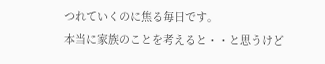つれていくのに焦る毎日です。
本当に家族のことを考えると・・と思うけど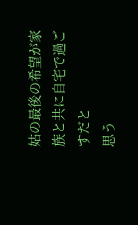姑の最後の希望が家族と共に自宅で過ごすだと
思う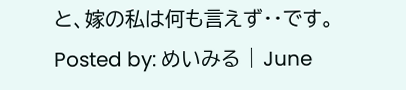と、嫁の私は何も言えず・・です。
Posted by: めいみる | June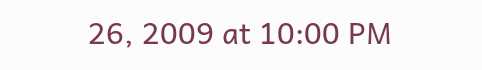26, 2009 at 10:00 PM